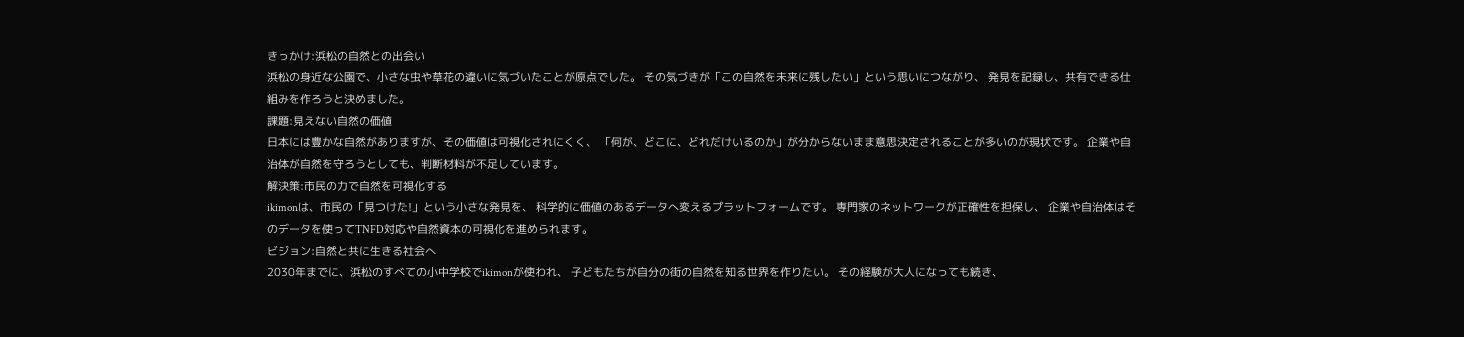きっかけ:浜松の自然との出会い
浜松の身近な公園で、小さな虫や草花の違いに気づいたことが原点でした。 その気づきが「この自然を未来に残したい」という思いにつながり、 発見を記録し、共有できる仕組みを作ろうと決めました。
課題:見えない自然の価値
日本には豊かな自然がありますが、その価値は可視化されにくく、 「何が、どこに、どれだけいるのか」が分からないまま意思決定されることが多いのが現状です。 企業や自治体が自然を守ろうとしても、判断材料が不足しています。
解決策:市民の力で自然を可視化する
ikimonは、市民の「見つけた!」という小さな発見を、 科学的に価値のあるデータへ変えるプラットフォームです。 専門家のネットワークが正確性を担保し、 企業や自治体はそのデータを使ってTNFD対応や自然資本の可視化を進められます。
ビジョン:自然と共に生きる社会へ
2030年までに、浜松のすべての小中学校でikimonが使われ、 子どもたちが自分の街の自然を知る世界を作りたい。 その経験が大人になっても続き、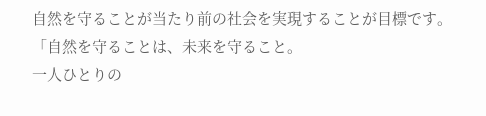自然を守ることが当たり前の社会を実現することが目標です。
「自然を守ることは、未来を守ること。
一人ひとりの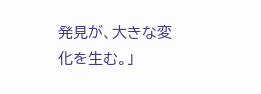発見が、大きな変化を生む。」